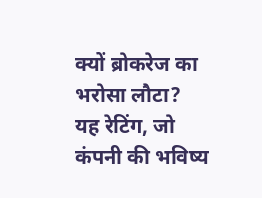क्यों ब्रोकरेज का भरोसा लौटा?
यह रेटिंग, जो कंपनी की भविष्य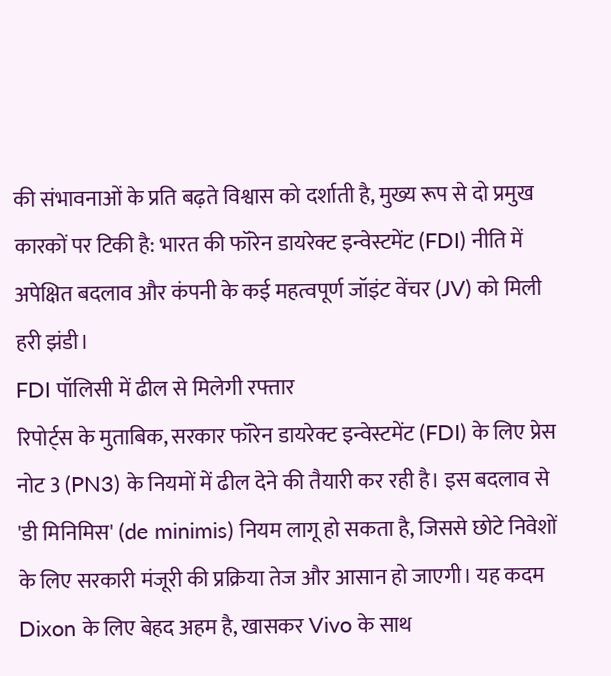की संभावनाओं के प्रति बढ़ते विश्वास को दर्शाती है, मुख्य रूप से दो प्रमुख कारकों पर टिकी है: भारत की फॉरेन डायरेक्ट इन्वेस्टमेंट (FDI) नीति में अपेक्षित बदलाव और कंपनी के कई महत्वपूर्ण जॉइंट वेंचर (JV) को मिली हरी झंडी।
FDI पॉलिसी में ढील से मिलेगी रफ्तार
रिपोर्ट्स के मुताबिक, सरकार फॉरेन डायरेक्ट इन्वेस्टमेंट (FDI) के लिए प्रेस नोट 3 (PN3) के नियमों में ढील देने की तैयारी कर रही है। इस बदलाव से 'डी मिनिमिस' (de minimis) नियम लागू हो सकता है, जिससे छोटे निवेशों के लिए सरकारी मंजूरी की प्रक्रिया तेज और आसान हो जाएगी। यह कदम Dixon के लिए बेहद अहम है, खासकर Vivo के साथ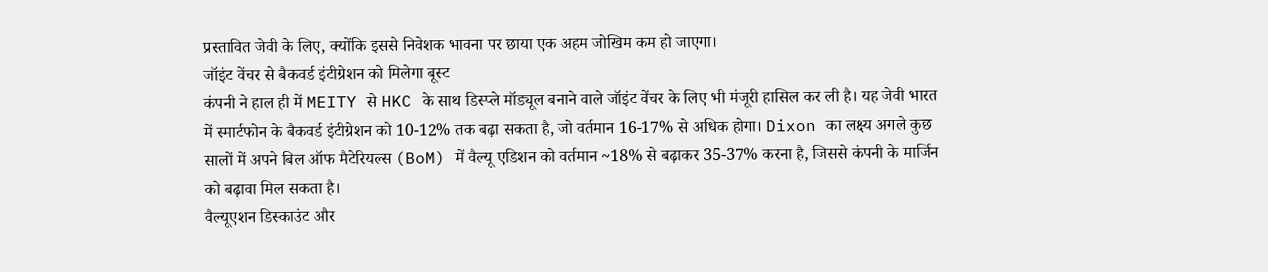प्रस्तावित जेवी के लिए, क्योंकि इससे निवेशक भावना पर छाया एक अहम जोखिम कम हो जाएगा।
जॉइंट वेंचर से बैकवर्ड इंटीग्रेशन को मिलेगा बूस्ट
कंपनी ने हाल ही में MEITY से HKC के साथ डिस्प्ले मॉड्यूल बनाने वाले जॉइंट वेंचर के लिए भी मंजूरी हासिल कर ली है। यह जेवी भारत में स्मार्टफोन के बैकवर्ड इंटीग्रेशन को 10-12% तक बढ़ा सकता है, जो वर्तमान 16-17% से अधिक होगा। Dixon का लक्ष्य अगले कुछ सालों में अपने बिल ऑफ मैटेरियल्स (BoM) में वैल्यू एडिशन को वर्तमान ~18% से बढ़ाकर 35-37% करना है, जिससे कंपनी के मार्जिन को बढ़ावा मिल सकता है।
वैल्यूएशन डिस्काउंट और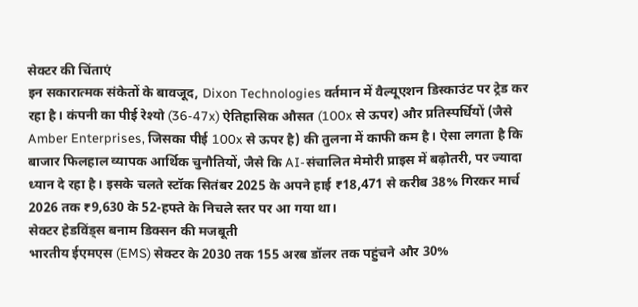सेक्टर की चिंताएं
इन सकारात्मक संकेतों के बावजूद, Dixon Technologies वर्तमान में वैल्यूएशन डिस्काउंट पर ट्रेड कर रहा है। कंपनी का पीई रेश्यो (36-47x) ऐतिहासिक औसत (100x से ऊपर) और प्रतिस्पर्धियों (जैसे Amber Enterprises, जिसका पीई 100x से ऊपर है) की तुलना में काफी कम है। ऐसा लगता है कि बाजार फिलहाल व्यापक आर्थिक चुनौतियों, जैसे कि AI-संचालित मेमोरी प्राइस में बढ़ोतरी, पर ज्यादा ध्यान दे रहा है। इसके चलते स्टॉक सितंबर 2025 के अपने हाई ₹18,471 से करीब 38% गिरकर मार्च 2026 तक ₹9,630 के 52-हफ्ते के निचले स्तर पर आ गया था।
सेक्टर हेडविंड्स बनाम डिक्सन की मजबूती
भारतीय ईएमएस (EMS) सेक्टर के 2030 तक 155 अरब डॉलर तक पहुंचने और 30%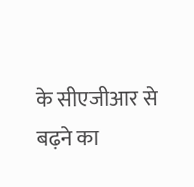के सीएजीआर से बढ़ने का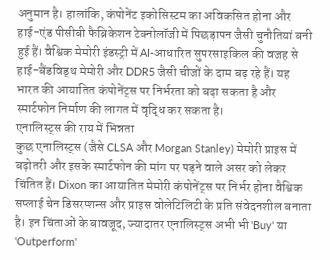अनुमान है। हालांकि, कंपोनेंट इकोसिस्टम का अविकसित होना और हाई-एंड पीसीबी फैब्रिकेशन टेक्नोलॉजी में पिछड़ापन जैसी चुनौतियां बनी हुई हैं। वैश्विक मेमोरी इंडस्ट्री में AI-आधारित सुपरसाइकिल की वजह से हाई-बैंडविड्थ मेमोरी और DDR5 जैसी चीजों के दाम बढ़ रहे हैं। यह भारत की आयातित कंपोनेंट्स पर निर्भरता को बढ़ा सकता है और स्मार्टफोन निर्माण की लागत में वृद्धि कर सकता है।
एनालिस्ट्स की राय में भिन्नता
कुछ एनालिस्ट्स (जैसे CLSA और Morgan Stanley) मेमोरी प्राइस में बढ़ोतरी और इसके स्मार्टफोन की मांग पर पड़ने वाले असर को लेकर चिंतित हैं। Dixon का आयातित मेमोरी कंपोनेंट्स पर निर्भर होना वैश्विक सप्लाई चेन डिसरप्शन्स और प्राइस वोलेटिलिटी के प्रति संवेदनशील बनाता है। इन चिंताओं के बावजूद, ज्यादातर एनालिस्ट्स अभी भी 'Buy' या 'Outperform'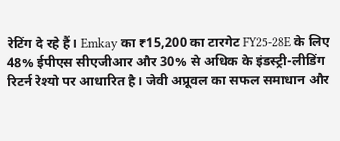रेटिंग दे रहे हैं। Emkay का ₹15,200 का टारगेट FY25-28E के लिए 48% ईपीएस सीएजीआर और 30% से अधिक के इंडस्ट्री-लीडिंग रिटर्न रेश्यो पर आधारित है। जेवी अप्रूवल का सफल समाधान और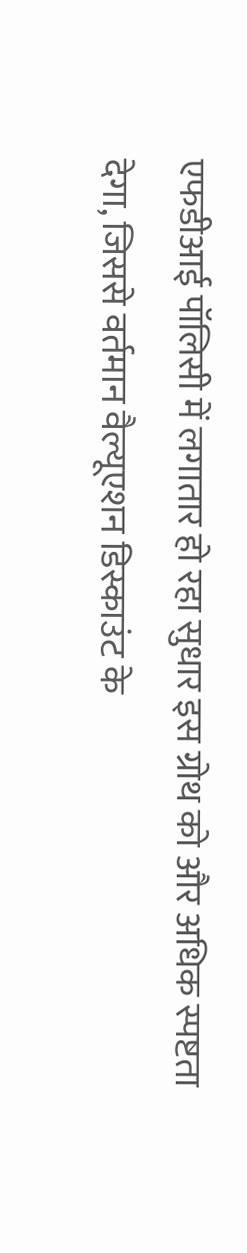एफडीआई पॉलिसी में लगातार हो रहा सुधार इस ग्रोथ को और अधिक स्पष्टता देगा, जिससे वर्तमान वैल्यूएशन डिस्काउंट के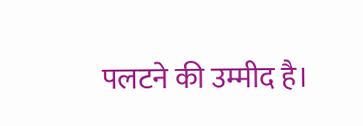पलटने की उम्मीद है।